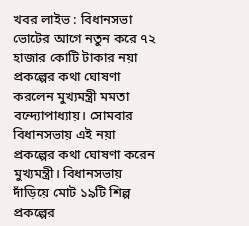খবর লাইভ : বিধানসভা ভোটের আগে নতুন করে ৭২ হাজার কোটি টাকার নয়া প্রকল্পের কথা ঘোষণা করলেন মুখ্যমন্ত্রী মমতা বন্দ্যোপাধ্যায়। সোমবার বিধানসভায় এই নয়া প্রকল্পের কথা ঘোষণা করেন মুখ্যমন্ত্রী। বিধানসভায় দাঁড়িয়ে মোট ১৯টি শিল্প প্রকল্পের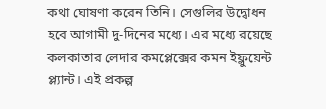কথা ঘোষণা করেন তিনি। সেগুলির উদ্বোধন হবে আগামী দু-দিনের মধ্যে। এর মধ্যে রয়েছে কলকাতার লেদার কমপ্লেক্সের কমন ইফ্লুয়েন্ট প্ল্যান্ট। এই প্রকল্প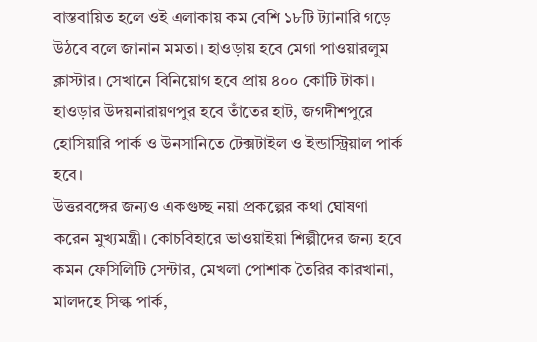বাস্তবায়িত হলে ওই এলাকায় কম বেশি ১৮টি ট্যানারি গড়ে উঠবে বলে জানান মমতা। হাওড়ায় হবে মেগা পাওয়ারলুম ক্লাস্টার। সেখানে বিনিয়োগ হবে প্রায় ৪০০ কোটি টাকা। হাওড়ার উদয়নারায়ণপুর হবে তাঁতের হাট, জগদীশপুরে হোসিয়ারি পার্ক ও উনসানিতে টেক্সটাইল ও ইন্ডাস্ট্রিয়াল পার্ক হবে।
উত্তরবঙ্গের জন্যও একগুচ্ছ নয়া প্রকল্পের কথা ঘোষণা করেন মুখ্যমন্ত্রী। কোচবিহারে ভাওয়াইয়া শিল্পীদের জন্য হবে কমন ফেসিলিটি সেন্টার, মেখলা পোশাক তৈরির কারখানা, মালদহে সিল্ক পার্ক,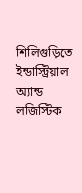শিলিগুড়িতে ইন্ডাস্ট্রিয়াল অ্যান্ড লজিস্টিক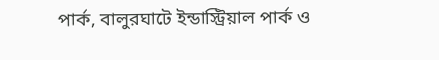পার্ক, বালুরঘাটে ইন্ডাস্ট্রিয়াল পার্ক ও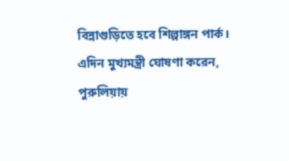বিন্নাগুড়িতে হবে শিল্পাঙ্গন পার্ক।
এদিন মুখ্যমন্ত্রী ঘোষণা করেন, পুরুলিয়ায়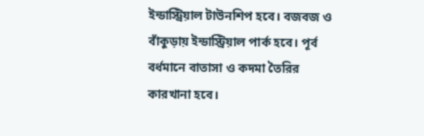ইন্ডাস্ট্রিয়াল টাউনশিপ হবে। বজবজ ও বাঁকুড়ায় ইন্ডাস্ট্রিয়াল পার্ক হবে। পূর্ব বর্ধমানে বাতাসা ও কদমা তৈরির কারখানা হবে।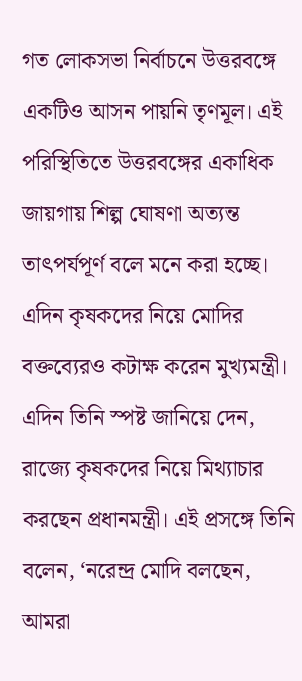গত লোকসভা নির্বাচনে উত্তরবঙ্গে একটিও আসন পায়নি তৃণমূল। এই পরিস্থিতিতে উত্তরবঙ্গের একাধিক জায়গায় শিল্প ঘোষণা অত্যন্ত তাৎপর্যপূর্ণ বলে মনে করা হচ্ছে।
এদিন কৃষকদের নিয়ে মোদির বক্তব্যেরও কটাক্ষ করেন মুখ্যমন্ত্রী। এদিন তিনি স্পষ্ট জানিয়ে দেন, রাজ্যে কৃষকদের নিয়ে মিথ্যাচার করছেন প্রধানমন্ত্রী। এই প্রসঙ্গে তিনি বলেন, ‘নরেন্দ্র মোদি বলছেন, আমরা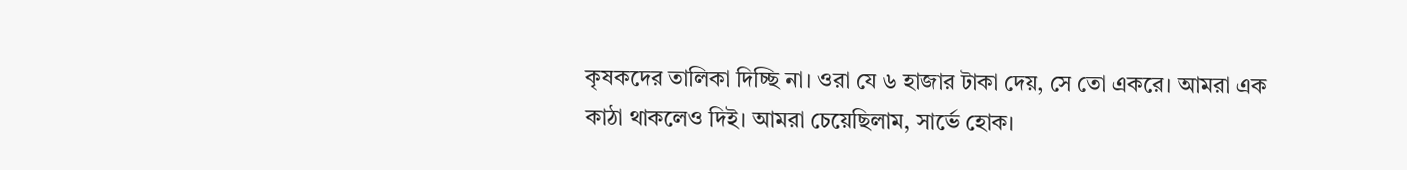কৃষকদের তালিকা দিচ্ছি না। ওরা যে ৬ হাজার টাকা দেয়, সে তো একরে। আমরা এক কাঠা থাকলেও দিই। আমরা চেয়েছিলাম, সার্ভে হোক।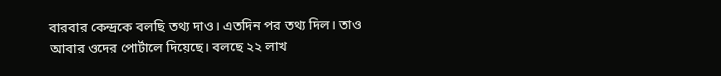বারবার কেন্দ্রকে বলছি তথ্য দাও। এতদিন পর তথ্য দিল। তাও আবার ওদের পোর্টালে দিয়েছে। বলছে ২২ লাখ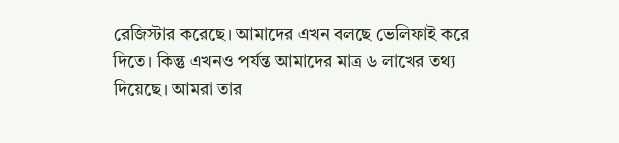রেজিস্টার করেছে। আমাদের এখন বলছে ভেলিফাই করে দিতে। কিন্তু এখনও পর্যন্ত আমাদের মাত্র ৬ লাখের তথ্য দিয়েছে। আমরা তার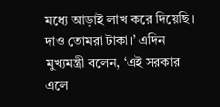মধ্যে আড়াই লাখ করে দিয়েছি। দাও তোমরা টাকা।’ এদিন মুখ্যমন্ত্রী বলেন, ‘এই সরকার এলে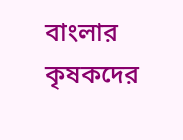বাংলার কৃষকদের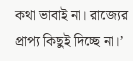কথা ভাবাই না। রাজ্যের প্রাপ্য কিছুই দিচ্ছে না।’